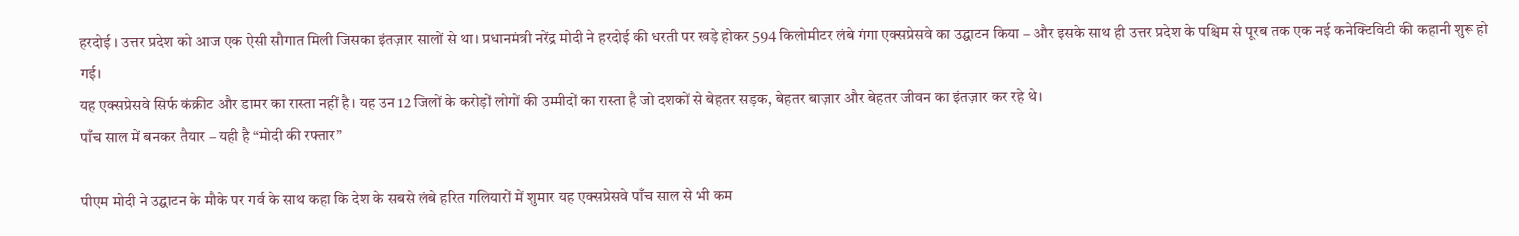हरदोई । उत्तर प्रदेश को आज एक ऐसी सौगात मिली जिसका इंतज़ार सालों से था। प्रधानमंत्री नरेंद्र मोदी ने हरदोई की धरती पर खड़े होकर 594 किलोमीटर लंबे गंगा एक्सप्रेसवे का उद्घाटन किया – और इसके साथ ही उत्तर प्रदेश के पश्चिम से पूरब तक एक नई कनेक्टिविटी की कहानी शुरू हो गई।
यह एक्सप्रेसवे सिर्फ कंक्रीट और डामर का रास्ता नहीं है। यह उन 12 जिलों के करोड़ों लोगों की उम्मीदों का रास्ता है जो दशकों से बेहतर सड़क, बेहतर बाज़ार और बेहतर जीवन का इंतज़ार कर रहे थे।
पाँच साल में बनकर तैयार – यही है “मोदी की रफ्तार”

पीएम मोदी ने उद्घाटन के मौके पर गर्व के साथ कहा कि देश के सबसे लंबे हरित गलियारों में शुमार यह एक्सप्रेसवे पाँच साल से भी कम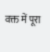वक्त में पूरा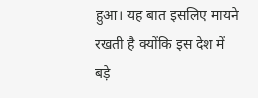हुआ। यह बात इसलिए मायने रखती है क्योंकि इस देश में बड़े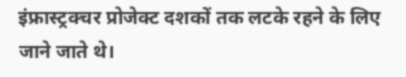इंफ्रास्ट्रक्चर प्रोजेक्ट दशकों तक लटके रहने के लिए जाने जाते थे।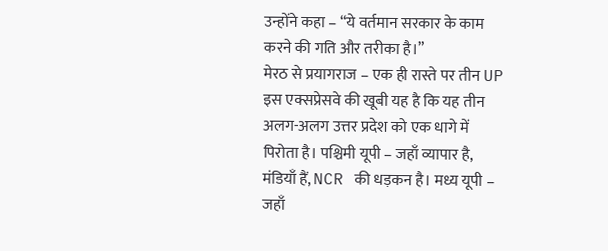उन्होंने कहा – “ये वर्तमान सरकार के काम करने की गति और तरीका है।”
मेरठ से प्रयागराज – एक ही रास्ते पर तीन UP
इस एक्सप्रेसवे की खूबी यह है कि यह तीन अलग-अलग उत्तर प्रदेश को एक धागे में पिरोता है। पश्चिमी यूपी – जहाँ व्यापार है, मंडियाँ हैं, NCR की धड़कन है। मध्य यूपी – जहाँ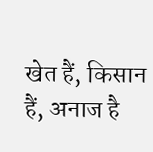खेत हैं, किसान हैं, अनाज है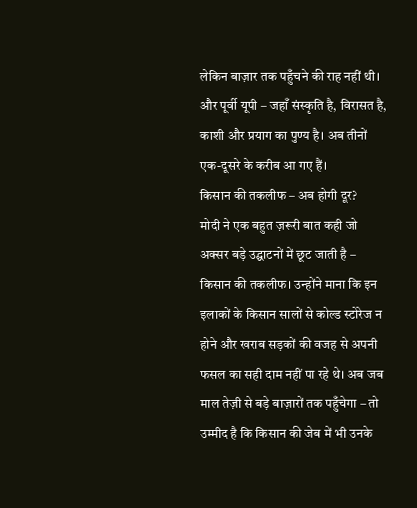लेकिन बाज़ार तक पहुँचने की राह नहीं थी। और पूर्वी यूपी – जहाँ संस्कृति है, विरासत है, काशी और प्रयाग का पुण्य है। अब तीनों एक-दूसरे के करीब आ गए हैं।
किसान की तकलीफ – अब होगी दूर?
मोदी ने एक बहुत ज़रूरी बात कही जो अक्सर बड़े उद्घाटनों में छूट जाती है – किसान की तकलीफ। उन्होंने माना कि इन इलाकों के किसान सालों से कोल्ड स्टोरेज न होने और खराब सड़कों की वजह से अपनी फसल का सही दाम नहीं पा रहे थे। अब जब माल तेज़ी से बड़े बाज़ारों तक पहुँचेगा – तो उम्मीद है कि किसान की जेब में भी उनके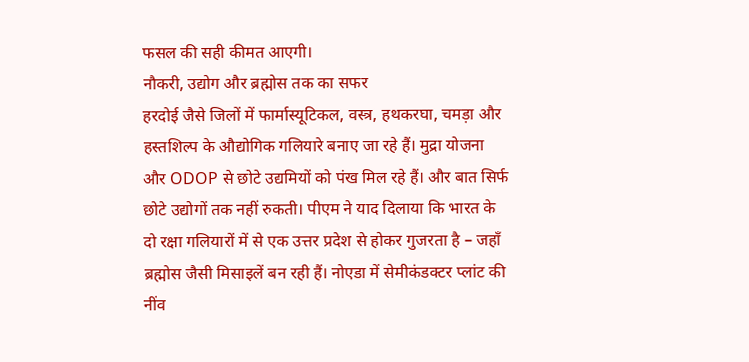फसल की सही कीमत आएगी।
नौकरी, उद्योग और ब्रह्मोस तक का सफर
हरदोई जैसे जिलों में फार्मास्यूटिकल, वस्त्र, हथकरघा, चमड़ा और हस्तशिल्प के औद्योगिक गलियारे बनाए जा रहे हैं। मुद्रा योजना और ODOP से छोटे उद्यमियों को पंख मिल रहे हैं। और बात सिर्फ छोटे उद्योगों तक नहीं रुकती। पीएम ने याद दिलाया कि भारत के दो रक्षा गलियारों में से एक उत्तर प्रदेश से होकर गुजरता है – जहाँ ब्रह्मोस जैसी मिसाइलें बन रही हैं। नोएडा में सेमीकंडक्टर प्लांट की नींव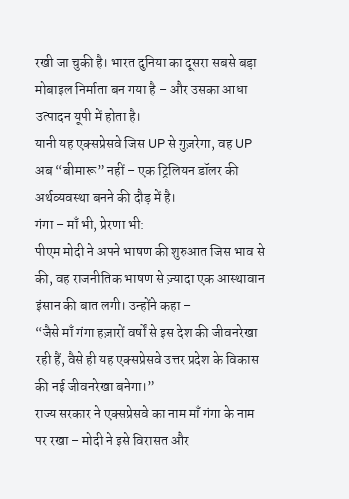रखी जा चुकी है। भारत दुनिया का दूसरा सबसे बड़ा मोबाइल निर्माता बन गया है – और उसका आधा उत्पादन यूपी में होता है।
यानी यह एक्सप्रेसवे जिस UP से गुज़रेगा, वह UP अब “बीमारू” नहीं – एक ट्रिलियन डॉलर की अर्थव्यवस्था बनने की दौड़ में है।
गंगा – माँ भी, प्रेरणा भी:
पीएम मोदी ने अपने भाषण की शुरुआत जिस भाव से की, वह राजनीतिक भाषण से ज़्यादा एक आस्थावान इंसान की बात लगी। उन्होंने कहा –
“जैसे माँ गंगा हज़ारों वर्षों से इस देश की जीवनरेखा रही हैं, वैसे ही यह एक्सप्रेसवे उत्तर प्रदेश के विकास की नई जीवनरेखा बनेगा।”
राज्य सरकार ने एक्सप्रेसवे का नाम माँ गंगा के नाम पर रखा – मोदी ने इसे विरासत और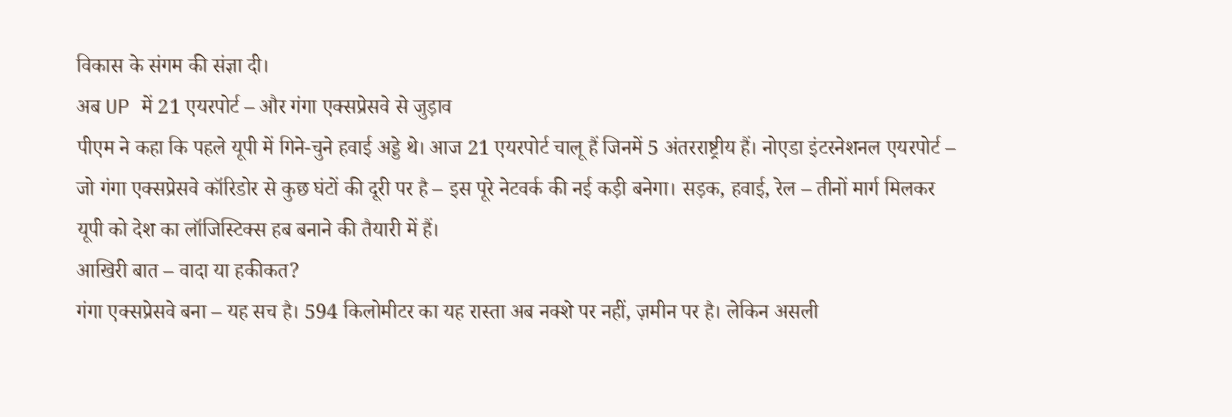विकास के संगम की संज्ञा दी।
अब UP में 21 एयरपोर्ट – और गंगा एक्सप्रेसवे से जुड़ाव
पीएम ने कहा कि पहले यूपी में गिने-चुने हवाई अड्डे थे। आज 21 एयरपोर्ट चालू हैं जिनमें 5 अंतरराष्ट्रीय हैं। नोएडा इंटरनेशनल एयरपोर्ट – जो गंगा एक्सप्रेसवे कॉरिडोर से कुछ घंटों की दूरी पर है – इस पूरे नेटवर्क की नई कड़ी बनेगा। सड़क, हवाई, रेल – तीनों मार्ग मिलकर यूपी को देश का लॉजिस्टिक्स हब बनाने की तैयारी में हैं।
आखिरी बात – वादा या हकीकत?
गंगा एक्सप्रेसवे बना – यह सच है। 594 किलोमीटर का यह रास्ता अब नक्शे पर नहीं, ज़मीन पर है। लेकिन असली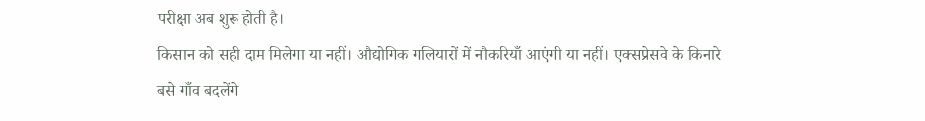परीक्षा अब शुरू होती है।
किसान को सही दाम मिलेगा या नहीं। औद्योगिक गलियारों में नौकरियाँ आएंगी या नहीं। एक्सप्रेसवे के किनारे बसे गाँव बदलेंगे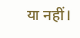या नहीं।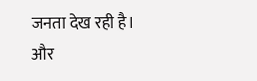जनता देख रही है। और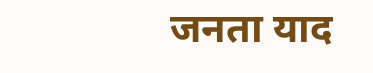जनता याद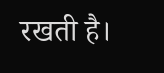रखती है।